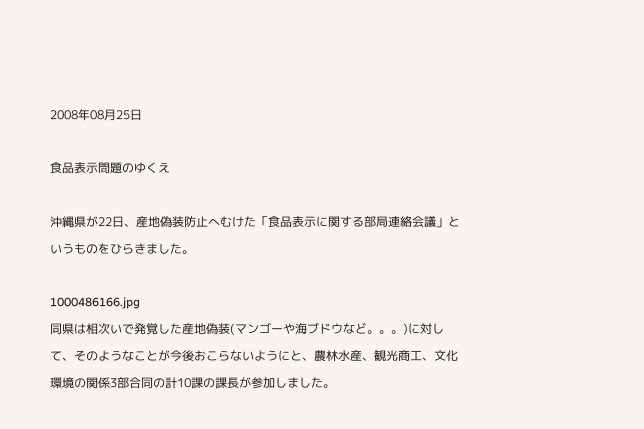2008年08月25日

食品表示問題のゆくえ

沖縄県が22日、産地偽装防止へむけた「食品表示に関する部局連絡会議」というものをひらきました。

1000486166.jpg
同県は相次いで発覚した産地偽装(マンゴーや海ブドウなど。。。)に対して、そのようなことが今後おこらないようにと、農林水産、観光商工、文化環境の関係3部合同の計10課の課長が参加しました。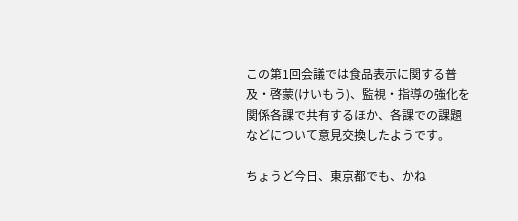この第1回会議では食品表示に関する普及・啓蒙(けいもう)、監視・指導の強化を関係各課で共有するほか、各課での課題などについて意見交換したようです。

ちょうど今日、東京都でも、かね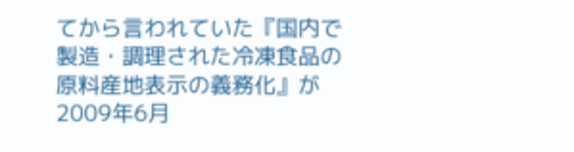てから言われていた『国内で製造・調理された冷凍食品の原料産地表示の義務化』が2009年6月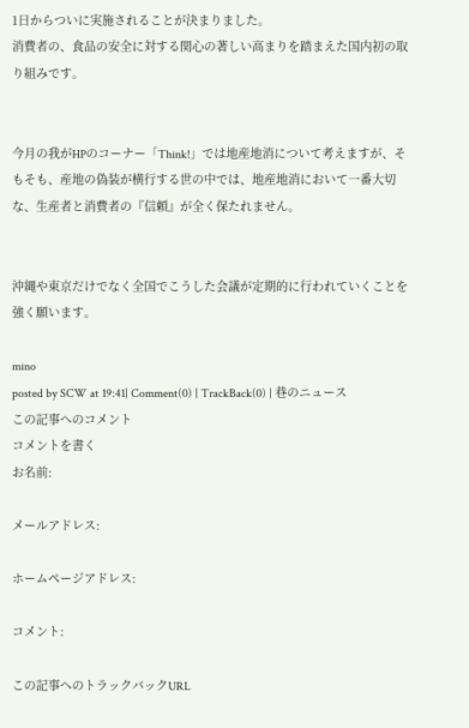1日からついに実施されることが決まりました。
消費者の、食品の安全に対する関心の著しい高まりを踏まえた国内初の取り組みです。


今月の我がHPのコーナー「Think!」では地産地消について考えますが、そもそも、産地の偽装が横行する世の中では、地産地消において一番大切な、生産者と消費者の『信頼』が全く保たれません。


沖縄や東京だけでなく全国でこうした会議が定期的に行われていくことを強く願います。

mino
posted by SCW at 19:41| Comment(0) | TrackBack(0) | 巷のニュース
この記事へのコメント
コメントを書く
お名前:

メールアドレス:

ホームページアドレス:

コメント:

この記事へのトラックバックURL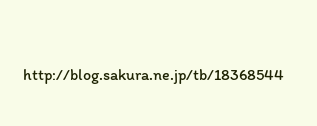http://blog.sakura.ne.jp/tb/18368544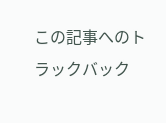この記事へのトラックバック